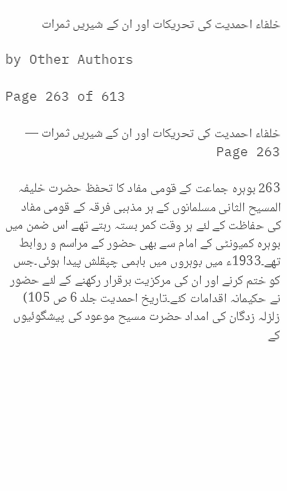خلفاء احمدیت کی تحریکات اور ان کے شیریں ثمرات

by Other Authors

Page 263 of 613

خلفاء احمدیت کی تحریکات اور ان کے شیریں ثمرات — Page 263

263 بوہرہ جماعت کے قومی مفاد کا تحفظ حضرت خلیفہ المسیح الثانی مسلمانوں کے ہر مذہبی فرقہ کے قومی مفاد کی حفاظت کے لئے ہر وقت کمر بستہ رہتے تھے اس ضمن میں بوہرہ کمیونٹی کے امام سے بھی حضور کے مراسم و روابط تھے۔1933ء میں بوہروں میں باہمی چپقلش پیدا ہوئی۔جس کو ختم کرنے اور ان کی مرکزیت برقرار رکھنے کے لئے حضور نے حکیمانہ اقدامات کئے۔تاریخ احمدیت جلد 6 ص 105) زلزلہ زدگان کی امداد حضرت مسیح موعود کی پیشگوئیوں کے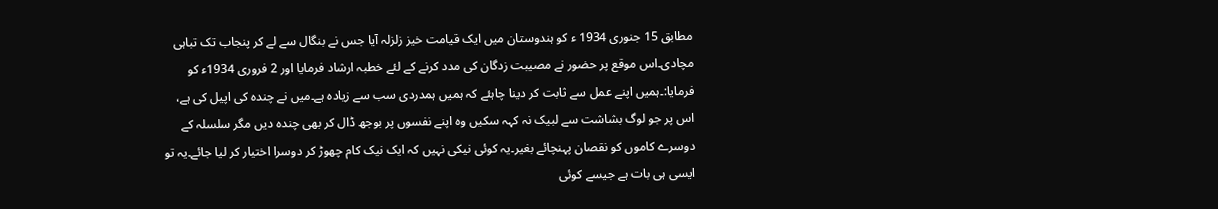مطابق 15 جنوری 1934 ء کو ہندوستان میں ایک قیامت خیز زلزلہ آیا جس نے بنگال سے لے کر پنجاب تک تباہی مچادی۔اس موقع پر حضور نے مصیبت زدگان کی مدد کرنے کے لئے خطبہ ارشاد فرمایا اور 2 فروری 1934ء کو فرمایا:۔ہمیں اپنے عمل سے ثابت کر دینا چاہئے کہ ہمیں ہمدردی سب سے زیادہ ہے۔میں نے چندہ کی اپیل کی ہے، اس پر جو لوگ بشاشت سے لبیک نہ کہہ سکیں وہ اپنے نفسوں پر بوجھ ڈال کر بھی چندہ دیں مگر سلسلہ کے دوسرے کاموں کو نقصان پہنچائے بغیر۔یہ کوئی نیکی نہیں کہ ایک نیک کام چھوڑ کر دوسرا اختیار کر لیا جائے۔یہ تو ایسی ہی بات ہے جیسے کوئی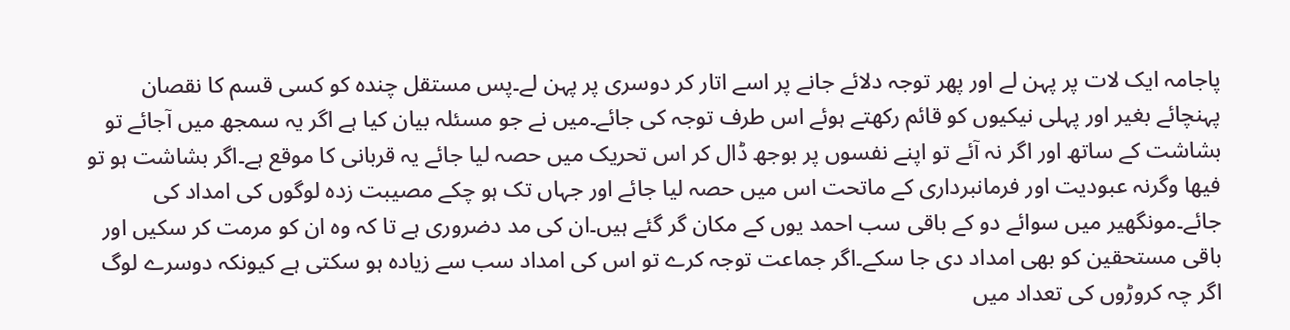پاجامہ ایک لات پر پہن لے اور پھر توجہ دلائے جانے پر اسے اتار کر دوسری پر پہن لے۔پس مستقل چندہ کو کسی قسم کا نقصان پہنچائے بغیر اور پہلی نیکیوں کو قائم رکھتے ہوئے اس طرف توجہ کی جائے۔میں نے جو مسئلہ بیان کیا ہے اگر یہ سمجھ میں آجائے تو بشاشت کے ساتھ اور اگر نہ آئے تو اپنے نفسوں پر بوجھ ڈال کر اس تحریک میں حصہ لیا جائے یہ قربانی کا موقع ہے۔اگر بشاشت ہو تو فیھا وگرنہ عبودیت اور فرمانبرداری کے ماتحت اس میں حصہ لیا جائے اور جہاں تک ہو چکے مصیبت زدہ لوگوں کی امداد کی جائے۔مونگھیر میں سوائے دو کے باقی سب احمد یوں کے مکان گر گئے ہیں۔ان کی مد دضروری ہے تا کہ وہ ان کو مرمت کر سکیں اور باقی مستحقین کو بھی امداد دی جا سکے۔اگر جماعت توجہ کرے تو اس کی امداد سب سے زیادہ ہو سکتی ہے کیونکہ دوسرے لوگ اگر چہ کروڑوں کی تعداد میں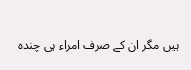ہیں مگر ان کے صرف امراء ہی چندہ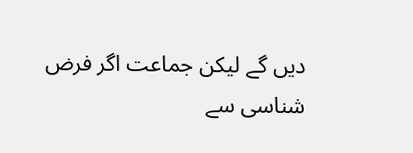دیں گے لیکن جماعت اگر فرض شناسی سے